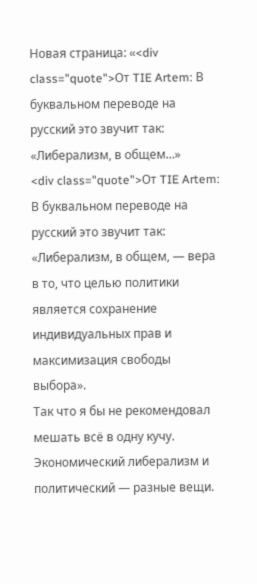Новая страница: «<div class="quote">От TIE Artem: В буквальном переводе на русский это звучит так: «Либерализм, в общем…»
<div class="quote">От TIE Artem:
В буквальном переводе на русский это звучит так: «Либерализм, в общем, — вера в то, что целью политики является сохранение индивидуальных прав и максимизация свободы выбора».
Так что я бы не рекомендовал мешать всё в одну кучу. Экономический либерализм и политический — разные вещи.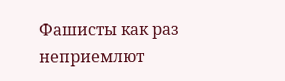Фашисты как раз неприемлют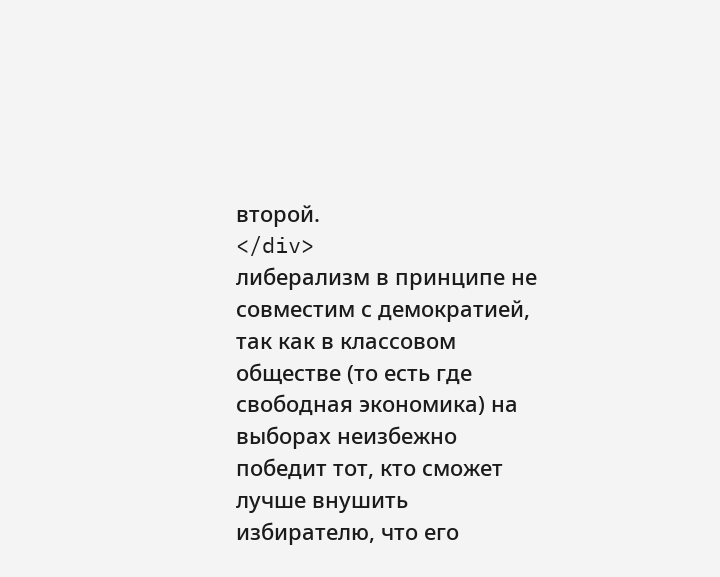второй.
</div>
либерализм в принципе не совместим с демократией, так как в классовом обществе (то есть где свободная экономика) на выборах неизбежно победит тот, кто сможет лучше внушить избирателю, что его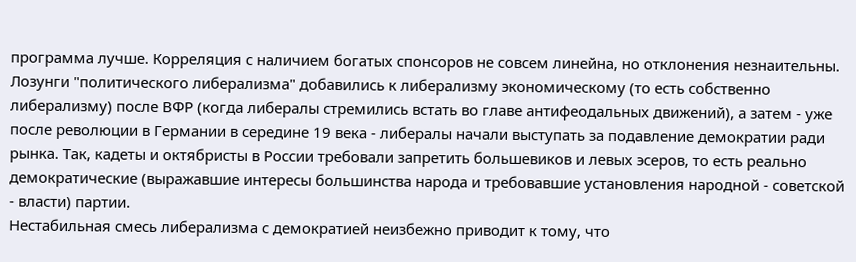программа лучше. Корреляция с наличием богатых спонсоров не совсем линейна, но отклонения незнаительны.
Лозунги "политического либерализма" добавились к либерализму экономическому (то есть собственно либерализму) после ВФР (когда либералы стремились встать во главе антифеодальных движений), а затем - уже после революции в Германии в середине 19 века - либералы начали выступать за подавление демократии ради рынка. Так, кадеты и октябристы в России требовали запретить большевиков и левых эсеров, то есть реально демократические (выражавшие интересы большинства народа и требовавшие установления народной - советской - власти) партии.
Нестабильная смесь либерализма с демократией неизбежно приводит к тому, что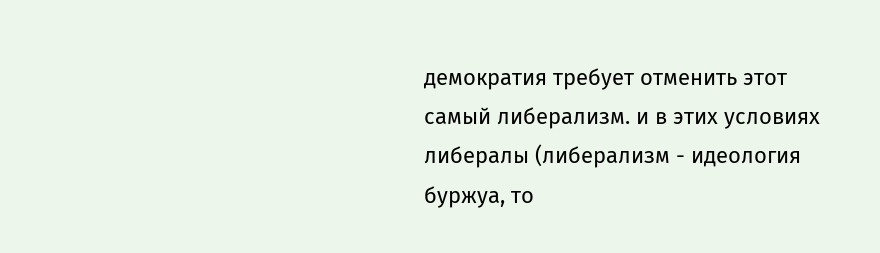демократия требует отменить этот самый либерализм. и в этих условиях либералы (либерализм - идеология буржуа, то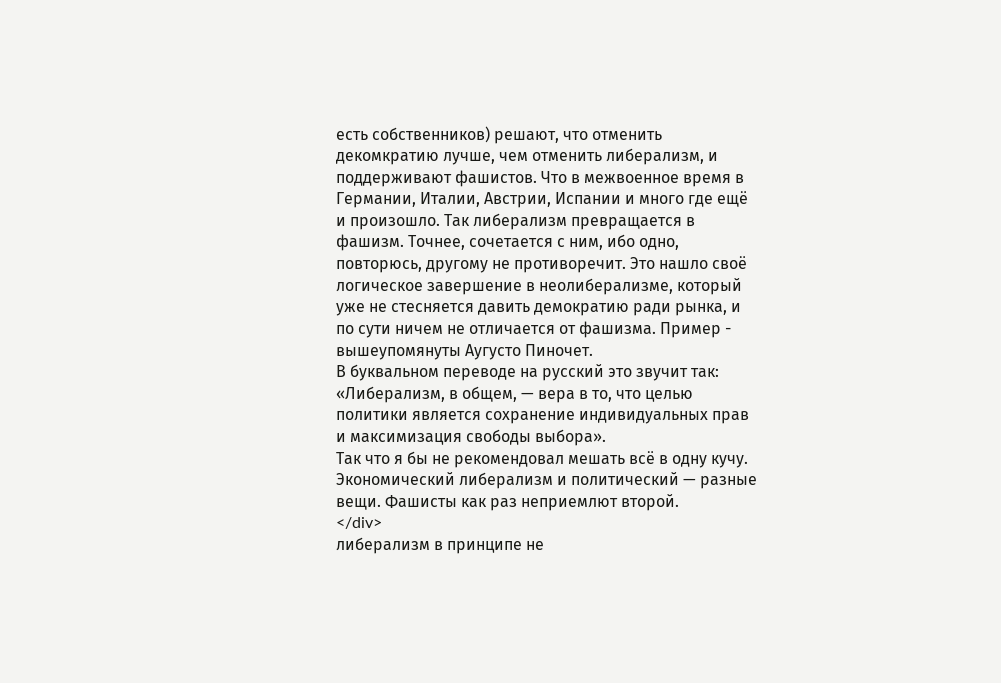есть собственников) решают, что отменить декомкратию лучше, чем отменить либерализм, и поддерживают фашистов. Что в межвоенное время в Германии, Италии, Австрии, Испании и много где ещё и произошло. Так либерализм превращается в фашизм. Точнее, сочетается с ним, ибо одно, повторюсь, другому не противоречит. Это нашло своё логическое завершение в неолиберализме, который уже не стесняется давить демократию ради рынка, и по сути ничем не отличается от фашизма. Пример - вышеупомянуты Аугусто Пиночет.
В буквальном переводе на русский это звучит так: «Либерализм, в общем, — вера в то, что целью политики является сохранение индивидуальных прав и максимизация свободы выбора».
Так что я бы не рекомендовал мешать всё в одну кучу. Экономический либерализм и политический — разные вещи. Фашисты как раз неприемлют второй.
</div>
либерализм в принципе не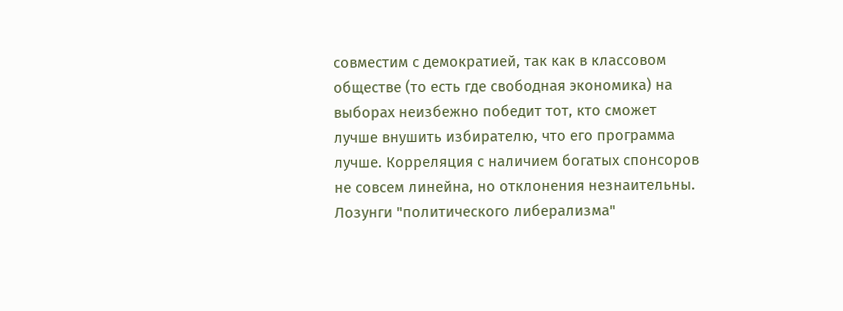совместим с демократией, так как в классовом обществе (то есть где свободная экономика) на выборах неизбежно победит тот, кто сможет лучше внушить избирателю, что его программа лучше. Корреляция с наличием богатых спонсоров не совсем линейна, но отклонения незнаительны.
Лозунги "политического либерализма"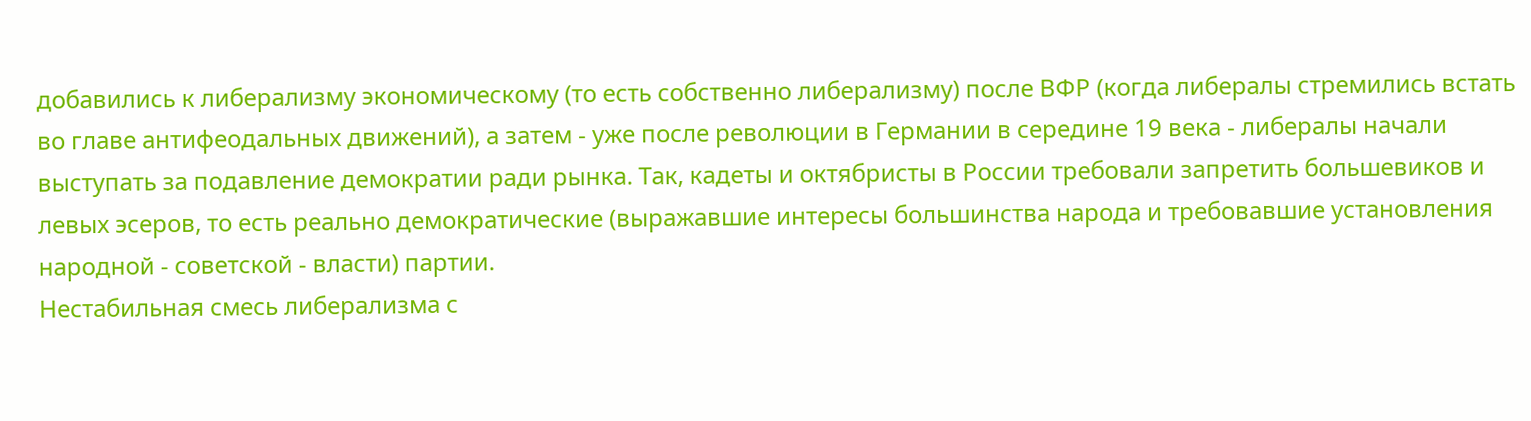добавились к либерализму экономическому (то есть собственно либерализму) после ВФР (когда либералы стремились встать во главе антифеодальных движений), а затем - уже после революции в Германии в середине 19 века - либералы начали выступать за подавление демократии ради рынка. Так, кадеты и октябристы в России требовали запретить большевиков и левых эсеров, то есть реально демократические (выражавшие интересы большинства народа и требовавшие установления народной - советской - власти) партии.
Нестабильная смесь либерализма с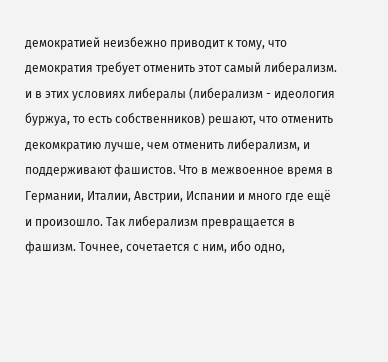демократией неизбежно приводит к тому, что демократия требует отменить этот самый либерализм. и в этих условиях либералы (либерализм - идеология буржуа, то есть собственников) решают, что отменить декомкратию лучше, чем отменить либерализм, и поддерживают фашистов. Что в межвоенное время в Германии, Италии, Австрии, Испании и много где ещё и произошло. Так либерализм превращается в фашизм. Точнее, сочетается с ним, ибо одно,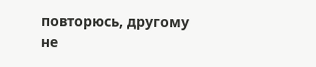повторюсь, другому не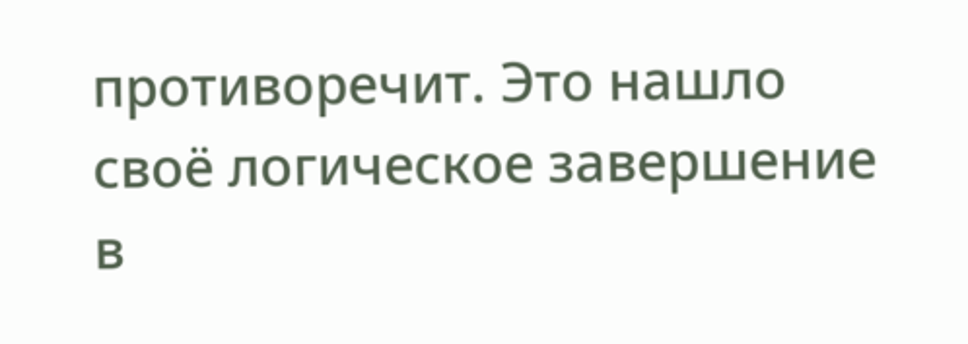противоречит. Это нашло своё логическое завершение в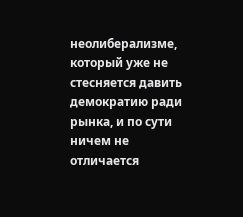неолиберализме, который уже не стесняется давить демократию ради рынка, и по сути ничем не отличается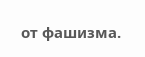от фашизма.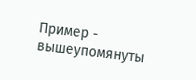Пример - вышеупомянуты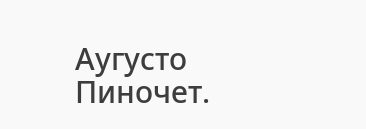Аугусто Пиночет.